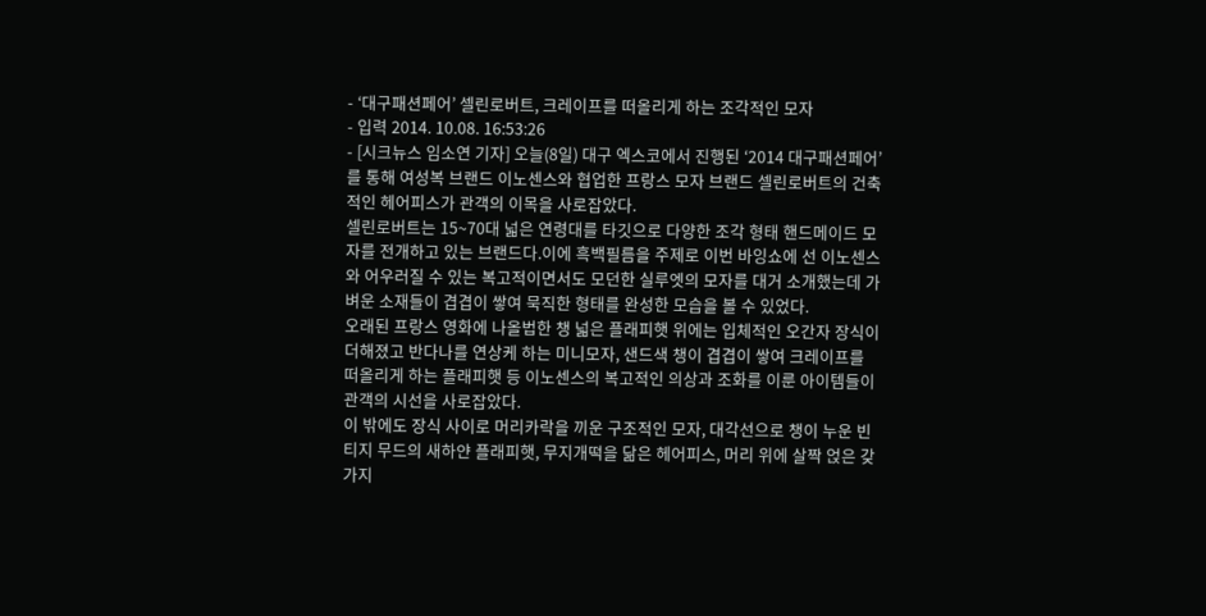- ‘대구패션페어’ 셀린로버트, 크레이프를 떠올리게 하는 조각적인 모자
- 입력 2014. 10.08. 16:53:26
- [시크뉴스 임소연 기자] 오늘(8일) 대구 엑스코에서 진행된 ‘2014 대구패션페어’를 통해 여성복 브랜드 이노센스와 협업한 프랑스 모자 브랜드 셀린로버트의 건축적인 헤어피스가 관객의 이목을 사로잡았다.
셀린로버트는 15~70대 넓은 연령대를 타깃으로 다양한 조각 형태 핸드메이드 모자를 전개하고 있는 브랜드다.이에 흑백필름을 주제로 이번 바잉쇼에 선 이노센스와 어우러질 수 있는 복고적이면서도 모던한 실루엣의 모자를 대거 소개했는데 가벼운 소재들이 겹겹이 쌓여 묵직한 형태를 완성한 모습을 볼 수 있었다.
오래된 프랑스 영화에 나올법한 챙 넓은 플래피햇 위에는 입체적인 오간자 장식이 더해졌고 반다나를 연상케 하는 미니모자, 샌드색 챙이 겹겹이 쌓여 크레이프를 떠올리게 하는 플래피햇 등 이노센스의 복고적인 의상과 조화를 이룬 아이템들이 관객의 시선을 사로잡았다.
이 밖에도 장식 사이로 머리카락을 끼운 구조적인 모자, 대각선으로 챙이 누운 빈티지 무드의 새하얀 플래피햇, 무지개떡을 닮은 헤어피스, 머리 위에 살짝 얹은 갖가지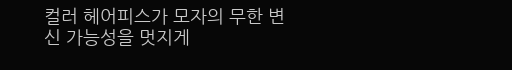컬러 헤어피스가 모자의 무한 변신 가능성을 멋지게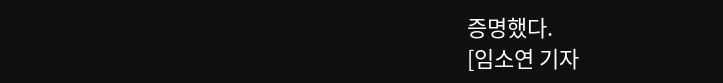증명했다.
[임소연 기자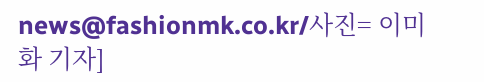news@fashionmk.co.kr/사진= 이미화 기자]